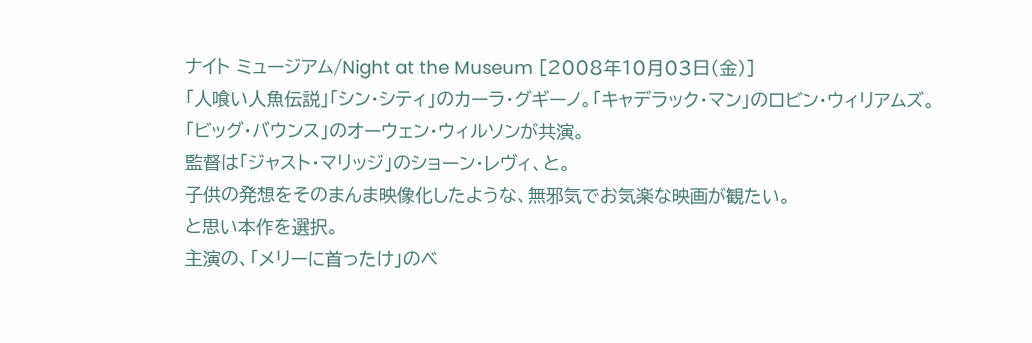ナイト ミュージアム/Night at the Museum [2008年10月03日(金)]
「人喰い人魚伝説」「シン・シティ」のカーラ・グギーノ。「キャデラック・マン」のロビン・ウィリアムズ。
「ビッグ・バウンス」のオーウェン・ウィルソンが共演。
監督は「ジャスト・マリッジ」のショーン・レヴィ、と。
子供の発想をそのまんま映像化したような、無邪気でお気楽な映画が観たい。
と思い本作を選択。
主演の、「メリーに首ったけ」のベ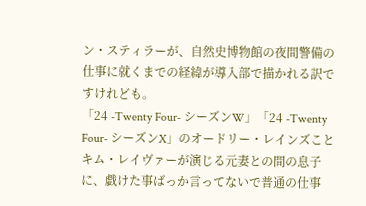ン・スティラーが、自然史博物館の夜間警備の仕事に就くまでの経緯が導入部で描かれる訳ですけれども。
「24 -Twenty Four- シーズンW」「24 -Twenty Four- シーズンX」のオードリー・レインズことキム・レイヴァーが演じる元妻との間の息子に、戯けた事ばっか言ってないで普通の仕事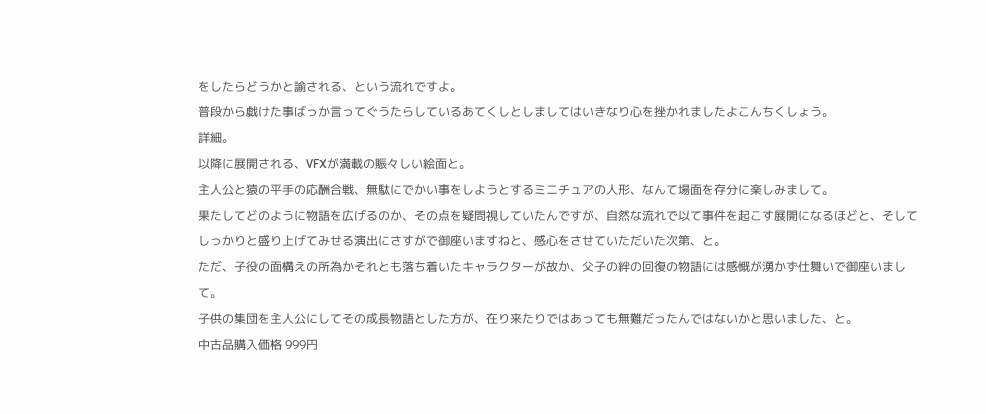をしたらどうかと諭される、という流れですよ。
普段から戯けた事ばっか言ってぐうたらしているあてくしとしましてはいきなり心を挫かれましたよこんちくしょう。
詳細。
以降に展開される、VFXが満載の賑々しい絵面と。
主人公と猿の平手の応酬合戦、無駄にでかい事をしようとするミニチュアの人形、なんて場面を存分に楽しみまして。
果たしてどのように物語を広げるのか、その点を疑問視していたんですが、自然な流れで以て事件を起こす展開になるほどと、そしてしっかりと盛り上げてみせる演出にさすがで御座いますねと、感心をさせていただいた次第、と。
ただ、子役の面構えの所為かそれとも落ち着いたキャラクターが故か、父子の絆の回復の物語には感慨が湧かず仕舞いで御座いまして。
子供の集団を主人公にしてその成長物語とした方が、在り来たりではあっても無難だったんではないかと思いました、と。
中古品購入価格 999円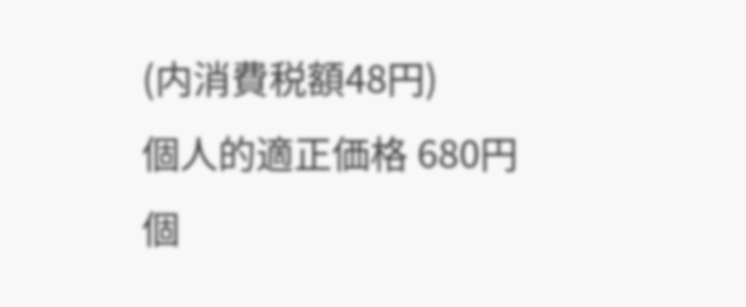(内消費税額48円)
個人的適正価格 680円
個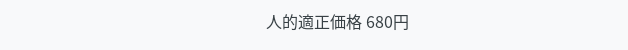人的適正価格 680円